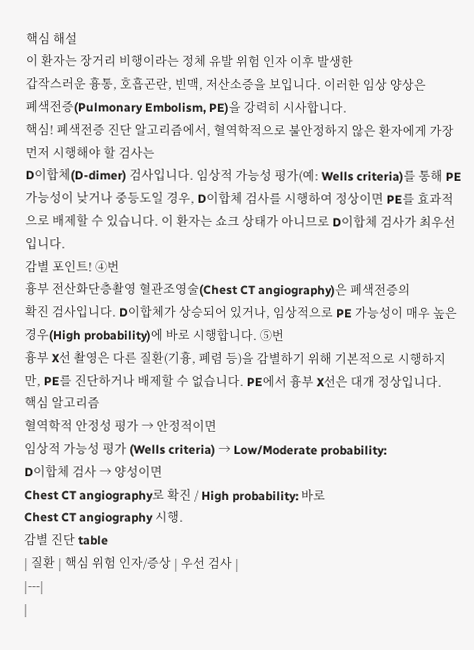핵심 해설
이 환자는 장거리 비행이라는 정체 유발 위험 인자 이후 발생한
갑작스러운 흉통, 호흡곤란, 빈맥, 저산소증을 보입니다. 이러한 임상 양상은
폐색전증(Pulmonary Embolism, PE)을 강력히 시사합니다.
핵심! 폐색전증 진단 알고리즘에서, 혈역학적으로 불안정하지 않은 환자에게 가장 먼저 시행해야 할 검사는
D이합체(D-dimer) 검사입니다. 임상적 가능성 평가(예: Wells criteria)를 통해 PE 가능성이 낮거나 중등도일 경우, D이합체 검사를 시행하여 정상이면 PE를 효과적으로 배제할 수 있습니다. 이 환자는 쇼크 상태가 아니므로 D이합체 검사가 최우선입니다.
감별 포인트! ④번
흉부 전산화단층촬영 혈관조영술(Chest CT angiography)은 폐색전증의
확진 검사입니다. D이합체가 상승되어 있거나, 임상적으로 PE 가능성이 매우 높은 경우(High probability)에 바로 시행합니다. ⑤번
흉부 X선 촬영은 다른 질환(기흉, 폐렴 등)을 감별하기 위해 기본적으로 시행하지만, PE를 진단하거나 배제할 수 없습니다. PE에서 흉부 X선은 대개 정상입니다.
핵심 알고리즘
혈역학적 안정성 평가 → 안정적이면
임상적 가능성 평가 (Wells criteria) → Low/Moderate probability:
D이합체 검사 → 양성이면
Chest CT angiography로 확진 / High probability: 바로
Chest CT angiography 시행.
감별 진단 table
| 질환 | 핵심 위험 인자/증상 | 우선 검사 |
|---|
|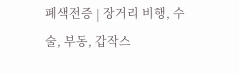폐색전증 | 장거리 비행, 수술, 부동, 갑작스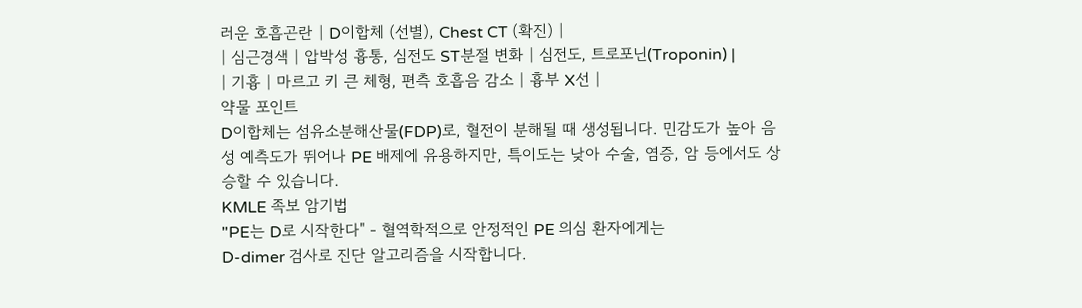러운 호흡곤란 | D이합체 (선별), Chest CT (확진) |
| 심근경색 | 압박성 흉통, 심전도 ST분절 변화 | 심전도, 트로포닌(Troponin) |
| 기흉 | 마르고 키 큰 체형, 편측 호흡음 감소 | 흉부 X선 |
약물 포인트
D이합체는 섬유소분해산물(FDP)로, 혈전이 분해될 때 생성됩니다. 민감도가 높아 음성 예측도가 뛰어나 PE 배제에 유용하지만, 특이도는 낮아 수술, 염증, 암 등에서도 상승할 수 있습니다.
KMLE 족보 암기법
"PE는 D로 시작한다" - 혈역학적으로 안정적인 PE 의심 환자에게는
D-dimer 검사로 진단 알고리즘을 시작합니다.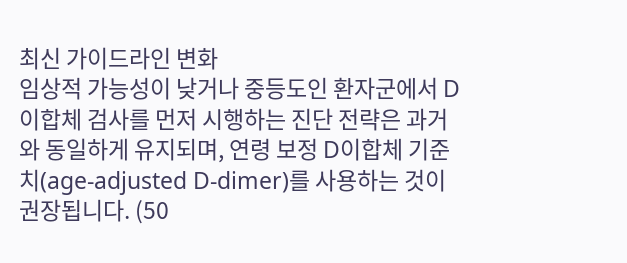최신 가이드라인 변화
임상적 가능성이 낮거나 중등도인 환자군에서 D이합체 검사를 먼저 시행하는 진단 전략은 과거와 동일하게 유지되며, 연령 보정 D이합체 기준치(age-adjusted D-dimer)를 사용하는 것이 권장됩니다. (50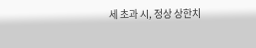세 초과 시, 정상 상한치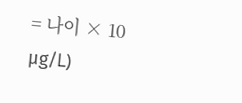= 나이 × 10 μg/L)